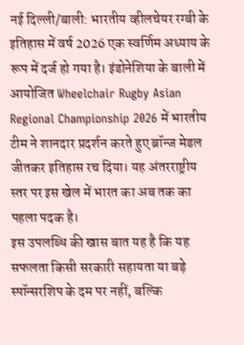नई दिल्ली/बाली: भारतीय व्हीलचेयर रग्बी के इतिहास में वर्ष 2026 एक स्वर्णिम अध्याय के रूप में दर्ज हो गया है। इंडोनेशिया के बाली में आयोजित Wheelchair Rugby Asian Regional Championship 2026 में भारतीय टीम ने शानदार प्रदर्शन करते हुए ब्रॉन्ज मेडल जीतकर इतिहास रच दिया। यह अंतरराष्ट्रीय स्तर पर इस खेल में भारत का अब तक का पहला पदक है।
इस उपलब्धि की खास बात यह है कि यह सफलता किसी सरकारी सहायता या बड़े स्पॉन्सरशिप के दम पर नहीं, बल्कि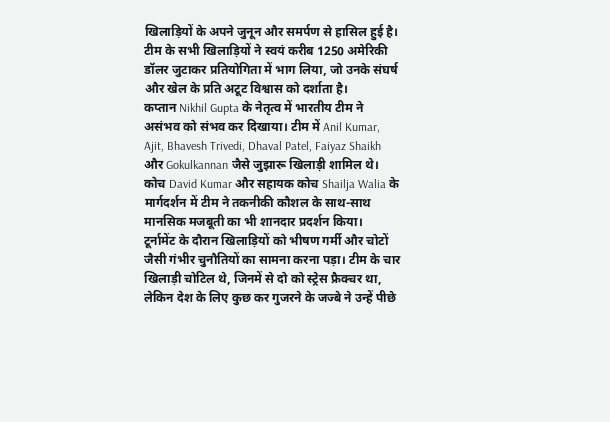खिलाड़ियों के अपने जुनून और समर्पण से हासिल हुई है। टीम के सभी खिलाड़ियों ने स्वयं करीब 1250 अमेरिकी डॉलर जुटाकर प्रतियोगिता में भाग लिया, जो उनके संघर्ष और खेल के प्रति अटूट विश्वास को दर्शाता है।
कप्तान Nikhil Gupta के नेतृत्व में भारतीय टीम ने असंभव को संभव कर दिखाया। टीम में Anil Kumar, Ajit, Bhavesh Trivedi, Dhaval Patel, Faiyaz Shaikh और Gokulkannan जैसे जुझारू खिलाड़ी शामिल थे। कोच David Kumar और सहायक कोच Shailja Walia के मार्गदर्शन में टीम ने तकनीकी कौशल के साथ-साथ मानसिक मजबूती का भी शानदार प्रदर्शन किया।
टूर्नामेंट के दौरान खिलाड़ियों को भीषण गर्मी और चोटों जैसी गंभीर चुनौतियों का सामना करना पड़ा। टीम के चार खिलाड़ी चोटिल थे, जिनमें से दो को स्ट्रेस फ्रैक्चर था, लेकिन देश के लिए कुछ कर गुजरने के जज्बे ने उन्हें पीछे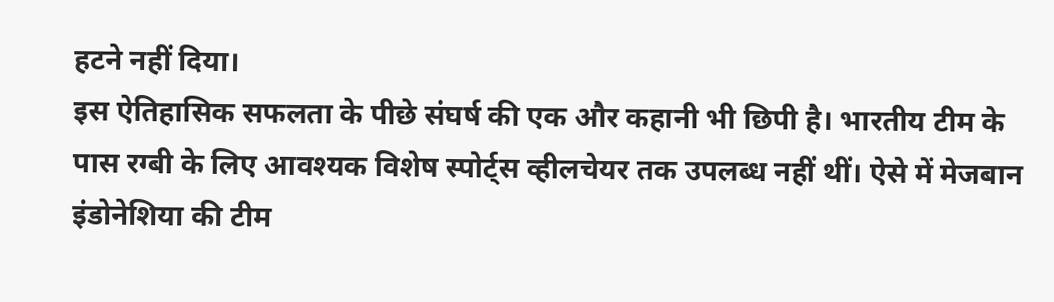हटने नहीं दिया।
इस ऐतिहासिक सफलता के पीछे संघर्ष की एक और कहानी भी छिपी है। भारतीय टीम के पास रग्बी के लिए आवश्यक विशेष स्पोर्ट्स व्हीलचेयर तक उपलब्ध नहीं थीं। ऐसे में मेजबान इंडोनेशिया की टीम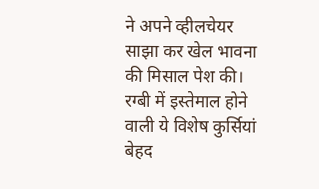ने अपने व्हीलचेयर साझा कर खेल भावना की मिसाल पेश की। रग्बी में इस्तेमाल होने वाली ये विशेष कुर्सियां बेहद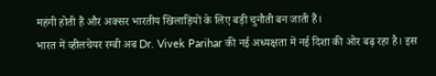महंगी होती हैं और अक्सर भारतीय खिलाड़ियों के लिए बड़ी चुनौती बन जाती हैं।
भारत में व्हीलचेयर रग्बी अब Dr. Vivek Parihar की नई अध्यक्षता में नई दिशा की ओर बढ़ रहा है। इस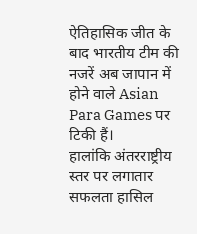ऐतिहासिक जीत के बाद भारतीय टीम की नजरें अब जापान में होने वाले Asian Para Games पर टिकी हैं।
हालांकि अंतरराष्ट्रीय स्तर पर लगातार सफलता हासिल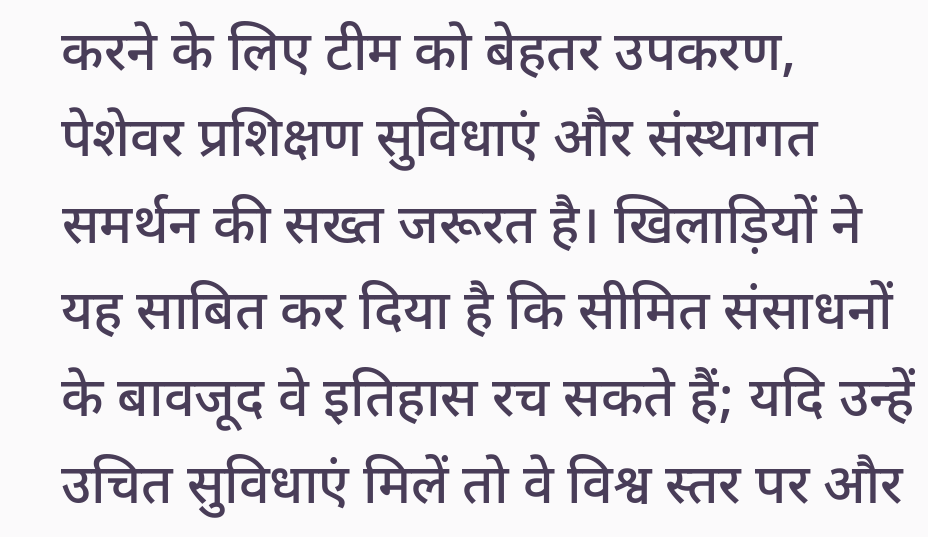करने के लिए टीम को बेहतर उपकरण, पेशेवर प्रशिक्षण सुविधाएं और संस्थागत समर्थन की सख्त जरूरत है। खिलाड़ियों ने यह साबित कर दिया है कि सीमित संसाधनों के बावजूद वे इतिहास रच सकते हैं; यदि उन्हें उचित सुविधाएं मिलें तो वे विश्व स्तर पर और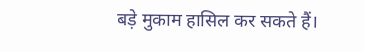बड़े मुकाम हासिल कर सकते हैं।